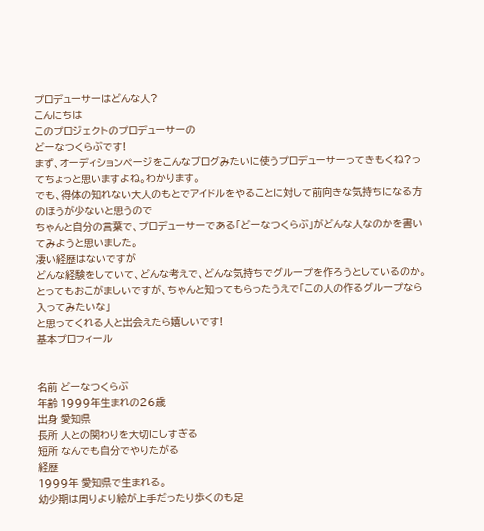プロデューサーはどんな人?
こんにちは
このプロジェクトのプロデューサーの
どーなつくらぶです!
まず、オーディションページをこんなブログみたいに使うプロデューサーってきもくね?ってちょっと思いますよね。わかります。
でも、得体の知れない大人のもとでアイドルをやることに対して前向きな気持ちになる方のほうが少ないと思うので
ちゃんと自分の言葉で、プロデューサーである「どーなつくらぶ」がどんな人なのかを書いてみようと思いました。
凄い経歴はないですが
どんな経験をしていて、どんな考えで、どんな気持ちでグループを作ろうとしているのか。
とってもおこがましいですが、ちゃんと知ってもらったうえで「この人の作るグループなら入ってみたいな」
と思ってくれる人と出会えたら嬉しいです!
基本プロフィール


名前 どーなつくらぶ
年齢 1999年生まれの26歳
出身 愛知県
長所 人との関わりを大切にしすぎる
短所 なんでも自分でやりたがる
経歴
1999年 愛知県で生まれる。
幼少期は周りより絵が上手だったり歩くのも足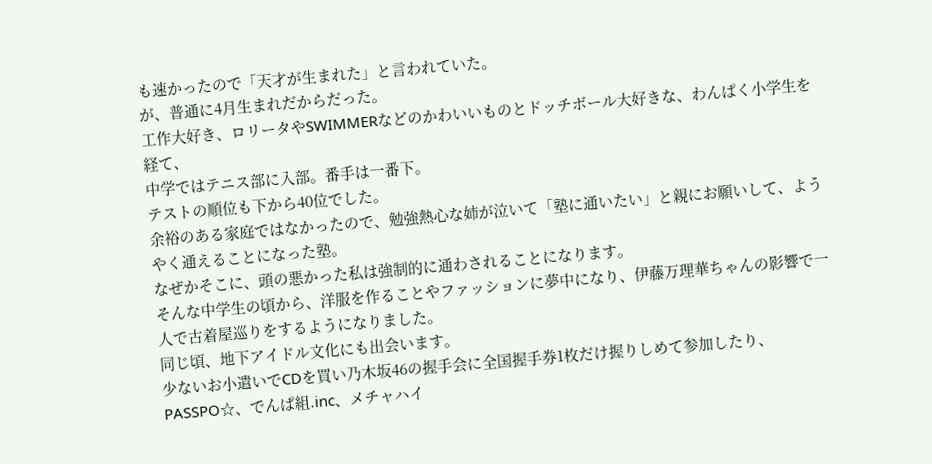も速かったので「天才が生まれた」と言われていた。
が、普通に4月生まれだからだった。
工作大好き、ロリータやSWIMMERなどのかわいいものとドッチボール大好きな、わんぱく小学生を経て、
中学ではテニス部に入部。番手は一番下。
テストの順位も下から40位でした。
余裕のある家庭ではなかったので、勉強熱心な姉が泣いて「塾に通いたい」と親にお願いして、ようやく通えることになった塾。
なぜかそこに、頭の悪かった私は強制的に通わされることになります。
そんな中学生の頃から、洋服を作ることやファッションに夢中になり、伊藤万理華ちゃんの影響で一人で古着屋巡りをするようになりました。
同じ頃、地下アイドル文化にも出会います。
少ないお小遣いでCDを買い乃木坂46の握手会に全国握手券1枚だけ握りしめて参加したり、PASSPO☆、でんぱ組.inc、メチャハイ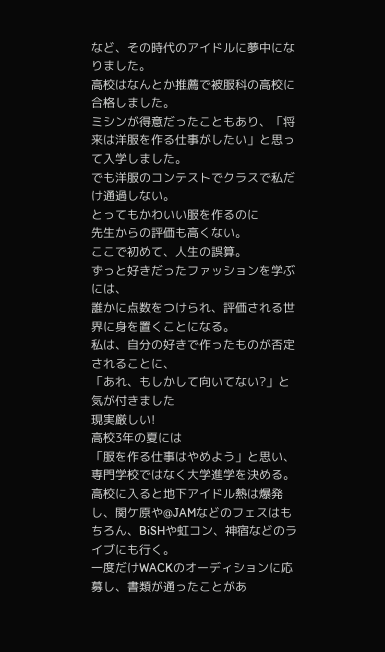など、その時代のアイドルに夢中になりました。
高校はなんとか推薦で被服科の高校に合格しました。
ミシンが得意だったこともあり、「将来は洋服を作る仕事がしたい」と思って入学しました。
でも洋服のコンテストでクラスで私だけ通過しない。
とってもかわいい服を作るのに
先生からの評価も高くない。
ここで初めて、人生の誤算。
ずっと好きだったファッションを学ぶには、
誰かに点数をつけられ、評価される世界に身を置くことになる。
私は、自分の好きで作ったものが否定されることに、
「あれ、もしかして向いてない?」と気が付きました
現実厳しい!
高校3年の夏には
「服を作る仕事はやめよう」と思い、専門学校ではなく大学進学を決める。
高校に入ると地下アイドル熱は爆発し、関ケ原や@JAMなどのフェスはもちろん、BiSHや虹コン、神宿などのライブにも行く。
一度だけWACKのオーディションに応募し、書類が通ったことがあ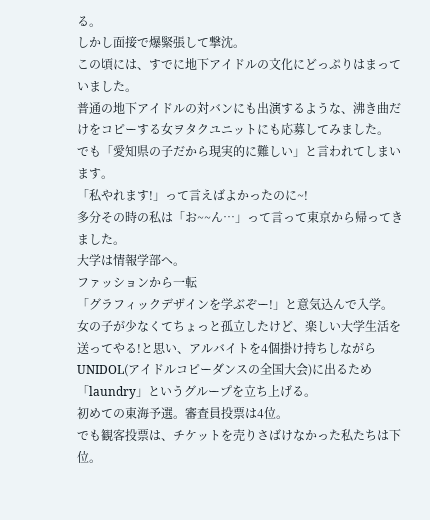る。
しかし面接で爆緊張して撃沈。
この頃には、すでに地下アイドルの文化にどっぷりはまっていました。
普通の地下アイドルの対バンにも出演するような、沸き曲だけをコピーする女ヲタクユニットにも応募してみました。
でも「愛知県の子だから現実的に難しい」と言われてしまいます。
「私やれます!」って言えばよかったのに~!
多分その時の私は「お~~ん…」って言って東京から帰ってきました。
大学は情報学部へ。
ファッションから一転
「グラフィックデザインを学ぶぞー!」と意気込んで入学。
女の子が少なくてちょっと孤立したけど、楽しい大学生活を送ってやる!と思い、アルバイトを4個掛け持ちしながらUNIDOL(アイドルコピーダンスの全国大会)に出るため「laundry」というグループを立ち上げる。
初めての東海予選。審査員投票は4位。
でも観客投票は、チケットを売りさばけなかった私たちは下位。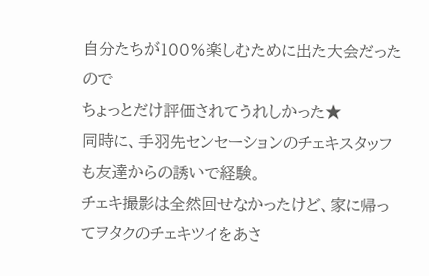自分たちが100%楽しむために出た大会だったので
ちょっとだけ評価されてうれしかった★
同時に、手羽先センセーションのチェキスタッフも友達からの誘いで経験。
チェキ撮影は全然回せなかったけど、家に帰ってヲタクのチェキツイをあさ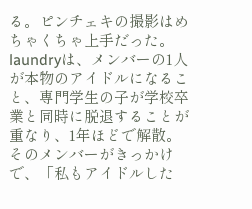る。ピンチェキの撮影はめちゃくちゃ上手だった。
laundryは、メンバーの1人が本物のアイドルになること、専門学生の子が学校卒業と同時に脱退することが重なり、1年ほどで解散。
そのメンバーがきっかけで、「私もアイドルした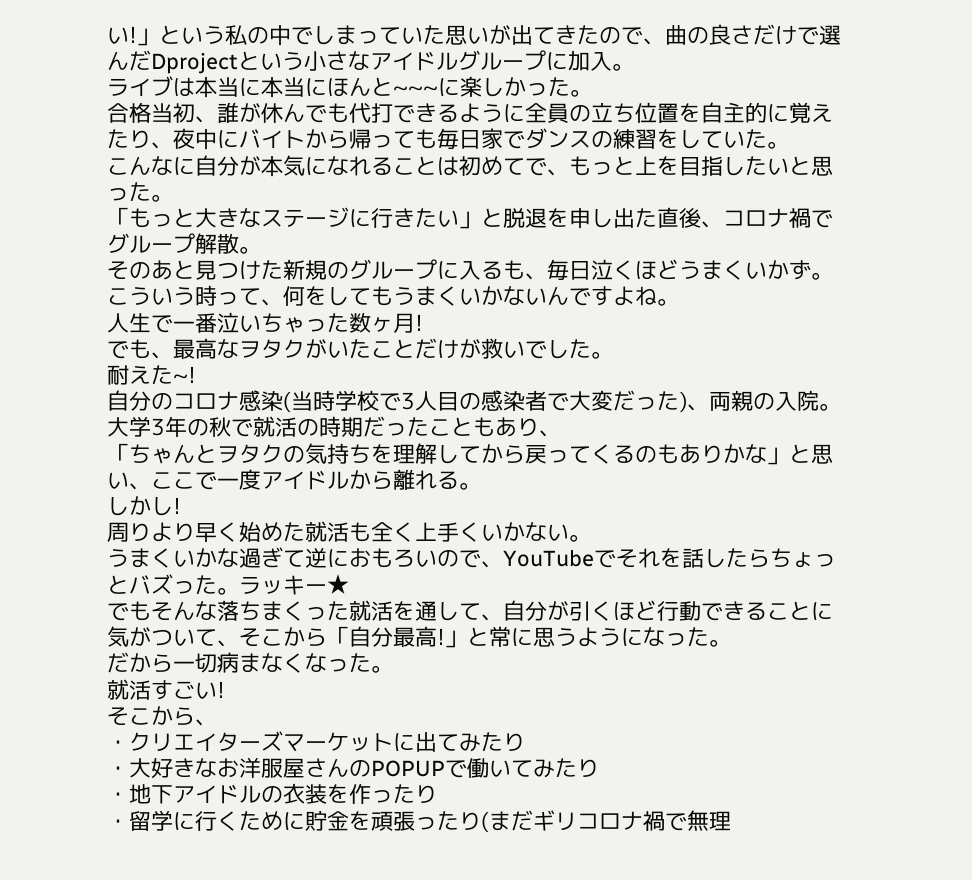い!」という私の中でしまっていた思いが出てきたので、曲の良さだけで選んだDprojectという小さなアイドルグループに加入。
ライブは本当に本当にほんと~~~に楽しかった。
合格当初、誰が休んでも代打できるように全員の立ち位置を自主的に覚えたり、夜中にバイトから帰っても毎日家でダンスの練習をしていた。
こんなに自分が本気になれることは初めてで、もっと上を目指したいと思った。
「もっと大きなステージに行きたい」と脱退を申し出た直後、コロナ禍でグループ解散。
そのあと見つけた新規のグループに入るも、毎日泣くほどうまくいかず。
こういう時って、何をしてもうまくいかないんですよね。
人生で一番泣いちゃった数ヶ月!
でも、最高なヲタクがいたことだけが救いでした。
耐えた~!
自分のコロナ感染(当時学校で3人目の感染者で大変だった)、両親の入院。
大学3年の秋で就活の時期だったこともあり、
「ちゃんとヲタクの気持ちを理解してから戻ってくるのもありかな」と思い、ここで一度アイドルから離れる。
しかし!
周りより早く始めた就活も全く上手くいかない。
うまくいかな過ぎて逆におもろいので、YouTubeでそれを話したらちょっとバズった。ラッキー★
でもそんな落ちまくった就活を通して、自分が引くほど行動できることに気がついて、そこから「自分最高!」と常に思うようになった。
だから一切病まなくなった。
就活すごい!
そこから、
・クリエイターズマーケットに出てみたり
・大好きなお洋服屋さんのPOPUPで働いてみたり
・地下アイドルの衣装を作ったり
・留学に行くために貯金を頑張ったり(まだギリコロナ禍で無理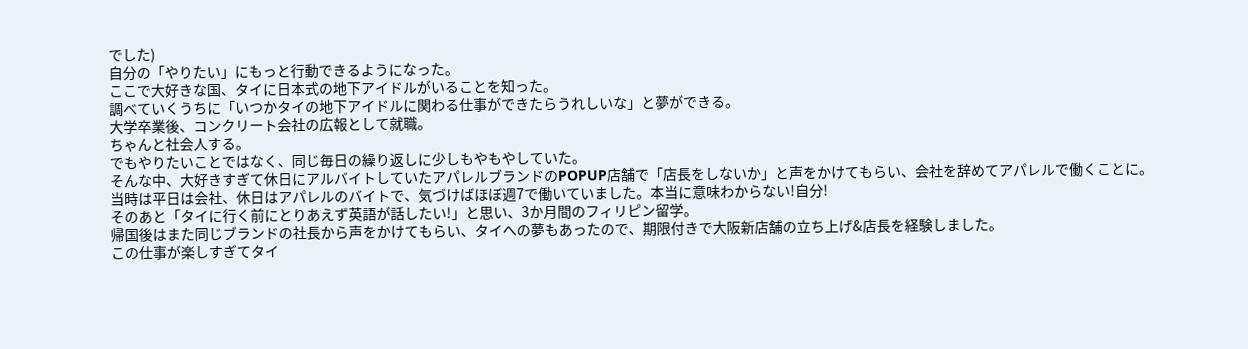でした)
自分の「やりたい」にもっと行動できるようになった。
ここで大好きな国、タイに日本式の地下アイドルがいることを知った。
調べていくうちに「いつかタイの地下アイドルに関わる仕事ができたらうれしいな」と夢ができる。
大学卒業後、コンクリート会社の広報として就職。
ちゃんと社会人する。
でもやりたいことではなく、同じ毎日の繰り返しに少しもやもやしていた。
そんな中、大好きすぎて休日にアルバイトしていたアパレルブランドのPOPUP店舗で「店長をしないか」と声をかけてもらい、会社を辞めてアパレルで働くことに。
当時は平日は会社、休日はアパレルのバイトで、気づけばほぼ週7で働いていました。本当に意味わからない!自分!
そのあと「タイに行く前にとりあえず英語が話したい!」と思い、3か月間のフィリピン留学。
帰国後はまた同じブランドの社長から声をかけてもらい、タイへの夢もあったので、期限付きで大阪新店舗の立ち上げ&店長を経験しました。
この仕事が楽しすぎてタイ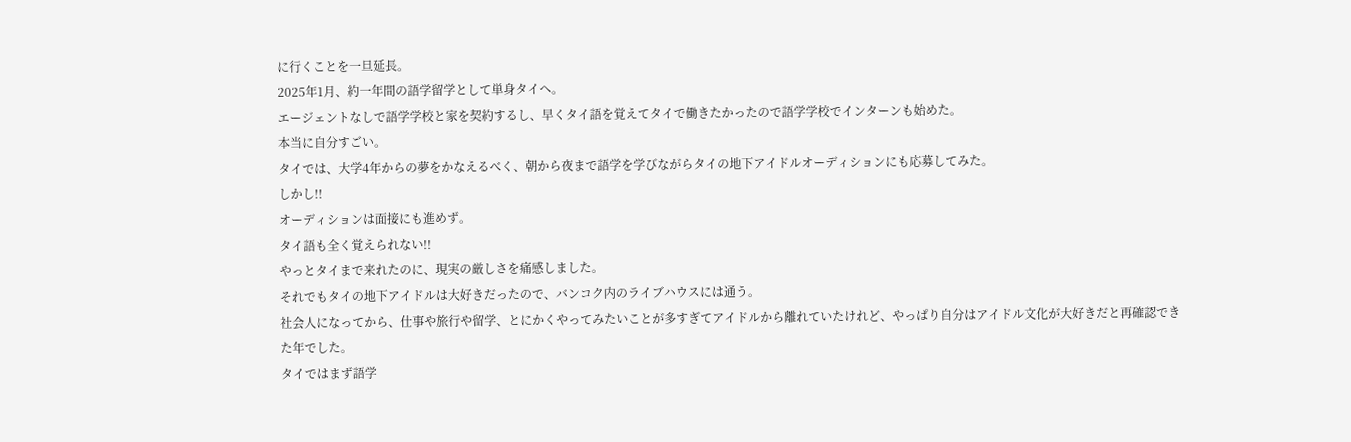に行くことを一旦延長。
2025年1月、約一年間の語学留学として単身タイへ。
エージェントなしで語学学校と家を契約するし、早くタイ語を覚えてタイで働きたかったので語学学校でインターンも始めた。
本当に自分すごい。
タイでは、大学4年からの夢をかなえるべく、朝から夜まで語学を学びながらタイの地下アイドルオーディションにも応募してみた。
しかし!!
オーディションは面接にも進めず。
タイ語も全く覚えられない!!
やっとタイまで来れたのに、現実の厳しさを痛感しました。
それでもタイの地下アイドルは大好きだったので、バンコク内のライブハウスには通う。
社会人になってから、仕事や旅行や留学、とにかくやってみたいことが多すぎてアイドルから離れていたけれど、やっぱり自分はアイドル文化が大好きだと再確認できた年でした。
タイではまず語学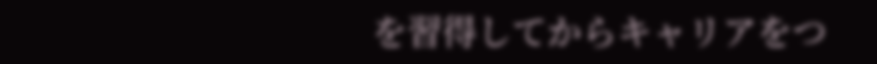を習得してからキャリアをつ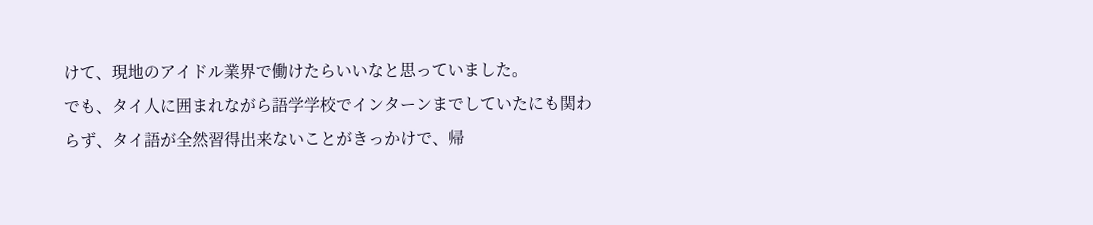けて、現地のアイドル業界で働けたらいいなと思っていました。
でも、タイ人に囲まれながら語学学校でインターンまでしていたにも関わらず、タイ語が全然習得出来ないことがきっかけで、帰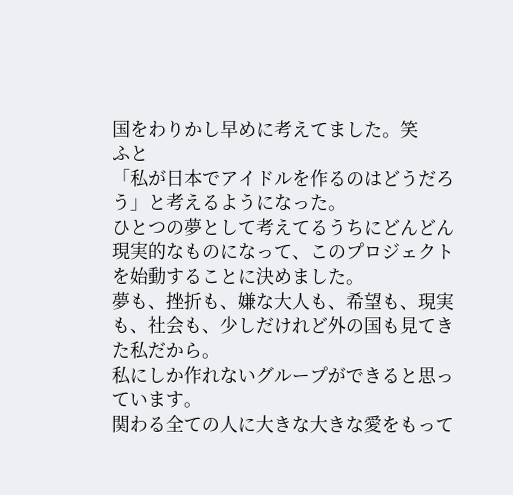国をわりかし早めに考えてました。笑
ふと
「私が日本でアイドルを作るのはどうだろう」と考えるようになった。
ひとつの夢として考えてるうちにどんどん現実的なものになって、このプロジェクトを始動することに決めました。
夢も、挫折も、嫌な大人も、希望も、現実も、社会も、少しだけれど外の国も見てきた私だから。
私にしか作れないグループができると思っています。
関わる全ての人に大きな大きな愛をもって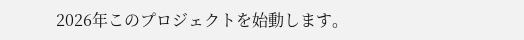2026年このプロジェクトを始動します。